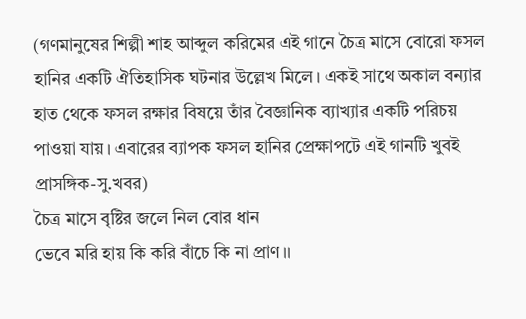(গণমানুষের শিল্পী শাহ আব্দুল করিমের এই গানে চৈত্র মাসে বোরো ফসল হানির একটি ঐতিহাসিক ঘটনার উল্লেখ মিলে। একই সাথে অকাল বন্যার হাত থেকে ফসল রক্ষার বিষয়ে তাঁর বৈজ্ঞানিক ব্যাখ্যার একটি পরিচয় পাওয়া যায়। এবারের ব্যাপক ফসল হানির প্রেক্ষাপটে এই গানটি খুবই প্রাসঙ্গিক-সু.খবর)
চৈত্র মাসে বৃষ্টির জলে নিল বোর ধান
ভেবে মরি হায় কি করি বাঁচে কি না প্রাণ।।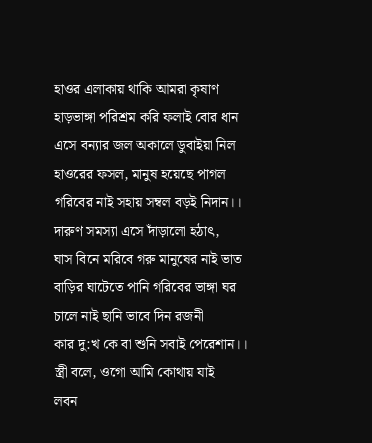হাওর এলাকায় থাকি আমরা কৃষাণ
হাড়ভাঙ্গা পরিশ্রম করি ফলাই বোর ধান
এসে বন্যার জল অকালে ডুবাইয়া নিল
হাওরের ফসল, মানুষ হয়েছে পাগল
গরিবের নাই সহায় সম্বল বড়ই নিদান।।
দারুণ সমস্যা এসে দাঁড়ালো হঠাৎ,
ঘাস বিনে মরিবে গরু মানুষের নাই ভাত
বাড়ির ঘাটেতে পানি গরিবের ভাঙ্গা ঘর
চালে নাই ছানি ভাবে দিন রজনী
কার দু:খ কে বা শুনি সবাই পেরেশান।।
স্ত্রী বলে, ওগো আমি কোথায় যাই
লবন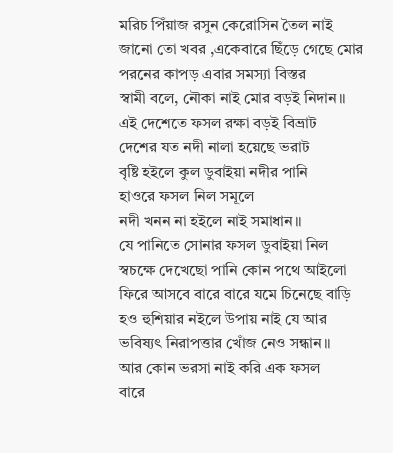মরিচ পিঁয়াজ রসুন কেরোসিন তৈল নাই
জানো তো খবর ,একেবারে ছিঁড়ে গেছে মোর
পরনের কাপড় এবার সমস্যা বিস্তর
স্বামী বলে, নৌকা নাই মোর বড়ই নিদান।।
এই দেশেতে ফসল রক্ষা বড়ই বিভ্রাট
দেশের যত নদী নালা হয়েছে ভরাট
বৃষ্টি হইলে কুল ডুবাইয়া নদীর পানি
হাওরে ফসল নিল সমূলে
নদী খনন না হইলে নাই সমাধান।।
যে পানিতে সোনার ফসল ডুবাইয়া নিল
স্বচক্ষে দেখেছো পানি কোন পথে আইলো
ফিরে আসবে বারে বারে যমে চিনেছে বাড়ি
হও হুশিয়ার নইলে উপায় নাই যে আর
ভবিষ্যৎ নিরাপত্তার খোঁজ নেও সন্ধান।।
আর কোন ভরসা নাই করি এক ফসল
বারে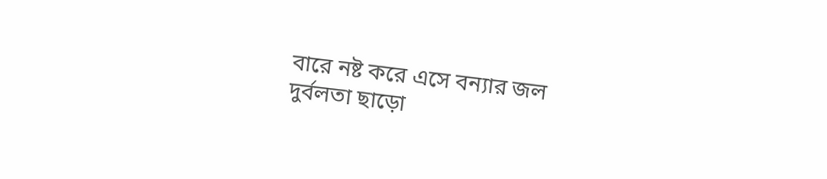বারে নষ্ট করে এসে বন্যার জল
দুর্বলতা ছাড়ো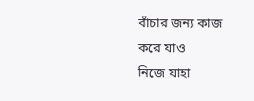বাঁচার জন্য কাজ করে যাও
নিজে যাহা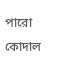পারো কোদাল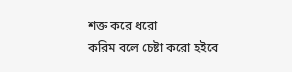শক্ত করে ধরো
করিম বলে চেষ্টা করো হইবে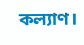কল্যাণ।